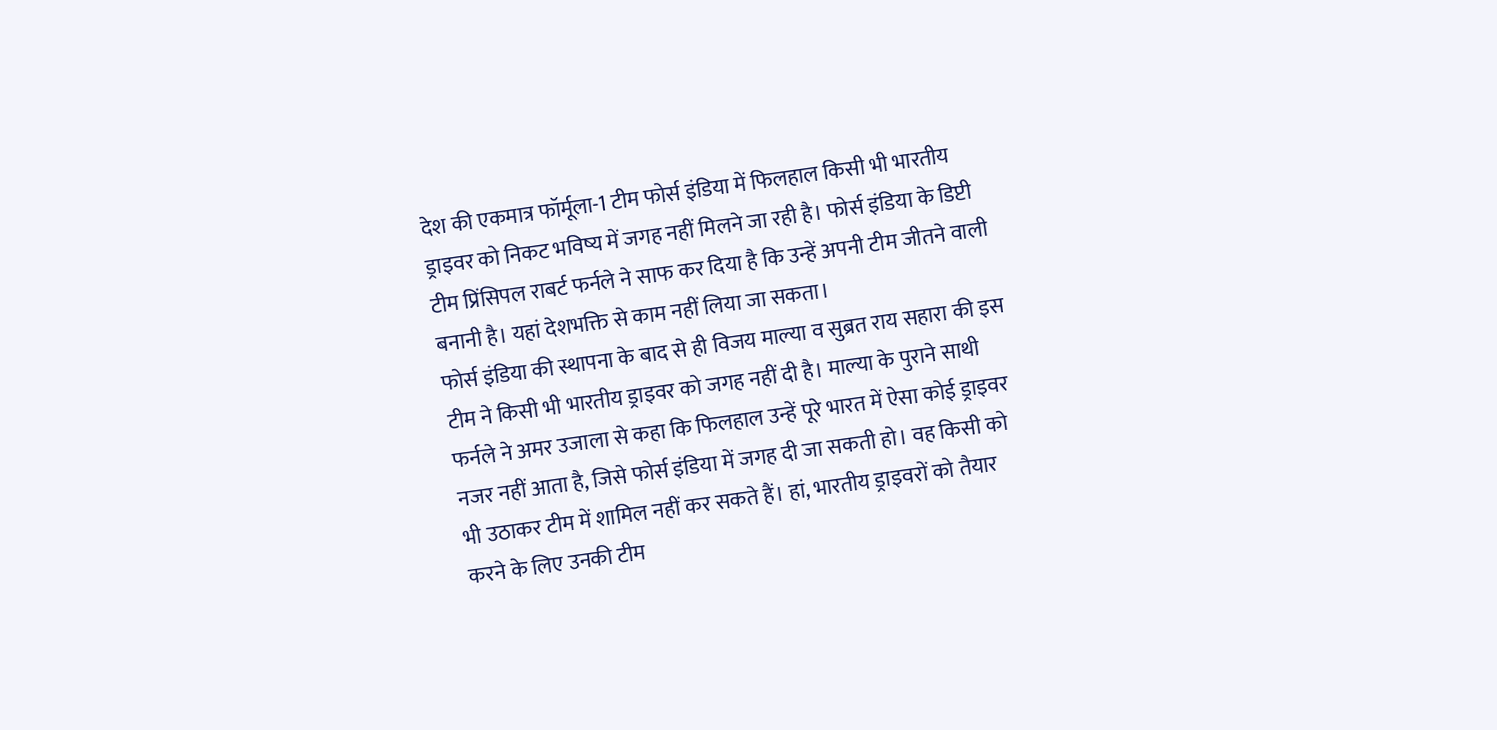देश की एकमात्र फॉर्मूला-1 टीम फोर्स इंडिया में फिलहाल किसी भी भारतीय ड्राइवर को निकट भविष्य में जगह नहीं मिलने जा रही है। फोर्स इंडिया के डिप्टी टीम प्रिंसिपल राबर्ट फर्नले ने साफ कर दिया है कि उन्हें अपनी टीम जीतने वाली बनानी है। यहां देशभक्ति से काम नहीं लिया जा सकता।
फोर्स इंडिया की स्थापना के बाद से ही विजय माल्या व सुब्रत राय सहारा की इस टीम ने किसी भी भारतीय ड्राइवर को जगह नहीं दी है। माल्या के पुराने साथी फर्नले ने अमर उजाला से कहा कि फिलहाल उन्हें पूरे भारत में ऐसा कोई ड्राइवर नजर नहीं आता है, जिसे फोर्स इंडिया में जगह दी जा सकती हो। वह किसी को भी उठाकर टीम में शामिल नहीं कर सकते हैं। हां, भारतीय ड्राइवरों को तैयार करने के लिए उनकी टीम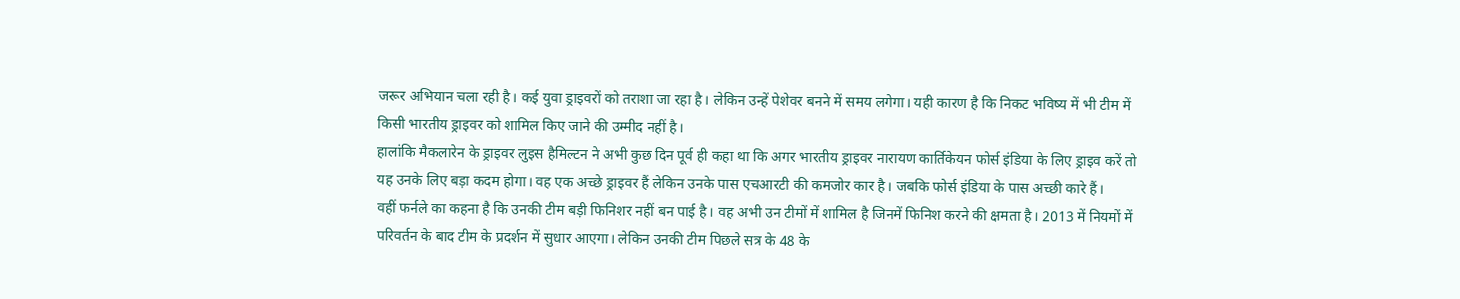जरूर अभियान चला रही है। कई युवा ड्राइवरों को तराशा जा रहा है। लेकिन उन्हें पेशेवर बनने में समय लगेगा। यही कारण है कि निकट भविष्य में भी टीम में किसी भारतीय ड्राइवर को शामिल किए जाने की उम्मीद नहीं है।
हालांकि मैकलारेन के ड्राइवर लुइस हैमिल्टन ने अभी कुछ दिन पूर्व ही कहा था कि अगर भारतीय ड्राइवर नारायण कार्तिकेयन फोर्स इंडिया के लिए ड्राइव करें तो यह उनके लिए बड़ा कदम होगा। वह एक अच्छे ड्राइवर हैं लेकिन उनके पास एचआरटी की कमजोर कार है। जबकि फोर्स इंडिया के पास अच्छी कारे हैं।
वहीं फर्नले का कहना है कि उनकी टीम बड़ी फिनिशर नहीं बन पाई है। वह अभी उन टीमों में शामिल है जिनमें फिनिश करने की क्षमता है। 2013 में नियमों में परिवर्तन के बाद टीम के प्रदर्शन में सुधार आएगा। लेकिन उनकी टीम पिछले सत्र के 48 के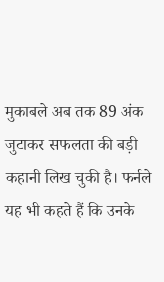मुकाबले अब तक 89 अंक जुटाकर सफलता की बड़ी कहानी लिख चुकी है। फर्नले यह भी कहते हैं कि उनके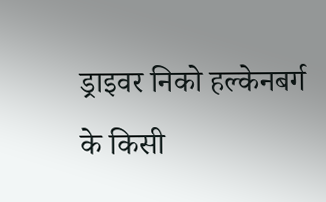ड्राइवर निको हल्केनबर्ग के किसी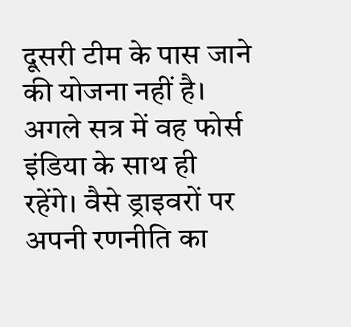दूसरी टीम के पास जाने की योजना नहीं है। अगले सत्र में वह फोर्स इंडिया के साथ ही रहेंगे। वैसे ड्राइवरों पर अपनी रणनीति का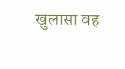खुलासा वह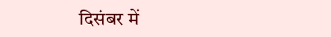दिसंबर में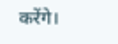करेंगे।